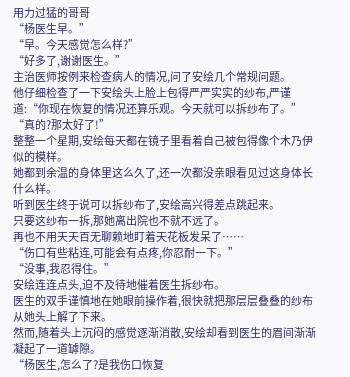用力过猛的哥哥
“杨医生早。”
“早。今天感觉怎么样?”
“好多了,谢谢医生。”
主治医师按例来检查病人的情况,问了安绘几个常规问题。
他仔细检查了一下安绘头上脸上包得严严实实的纱布,严谨道:“你现在恢复的情况还算乐观。今天就可以拆纱布了。”
“真的?那太好了!”
整整一个星期,安绘每天都在镜子里看着自己被包得像个木乃伊似的模样。
她都到余温的身体里这么久了,还一次都没亲眼看见过这身体长什么样。
听到医生终于说可以拆纱布了,安绘高兴得差点跳起来。
只要这纱布一拆,那她离出院也不就不远了。
再也不用天天百无聊赖地盯着天花板发呆了……
“伤口有些粘连,可能会有点疼,你忍耐一下。”
“没事,我忍得住。”
安绘连连点头,迫不及待地催着医生拆纱布。
医生的双手谨慎地在她眼前操作着,很快就把那层层叠叠的纱布从她头上解了下来。
然而,随着头上沉闷的感觉逐渐消散,安绘却看到医生的眉间渐渐凝起了一道罅隙。
“杨医生,怎么了?是我伤口恢复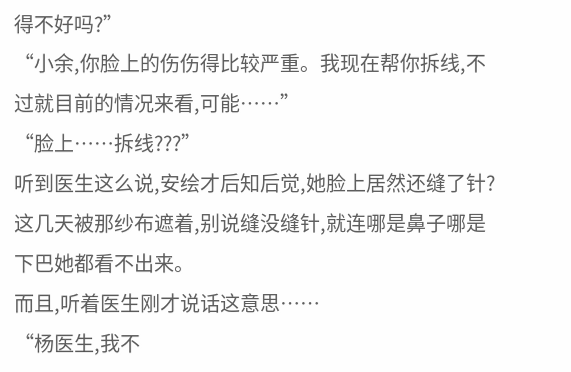得不好吗?”
“小余,你脸上的伤伤得比较严重。我现在帮你拆线,不过就目前的情况来看,可能……”
“脸上……拆线???”
听到医生这么说,安绘才后知后觉,她脸上居然还缝了针?
这几天被那纱布遮着,别说缝没缝针,就连哪是鼻子哪是下巴她都看不出来。
而且,听着医生刚才说话这意思……
“杨医生,我不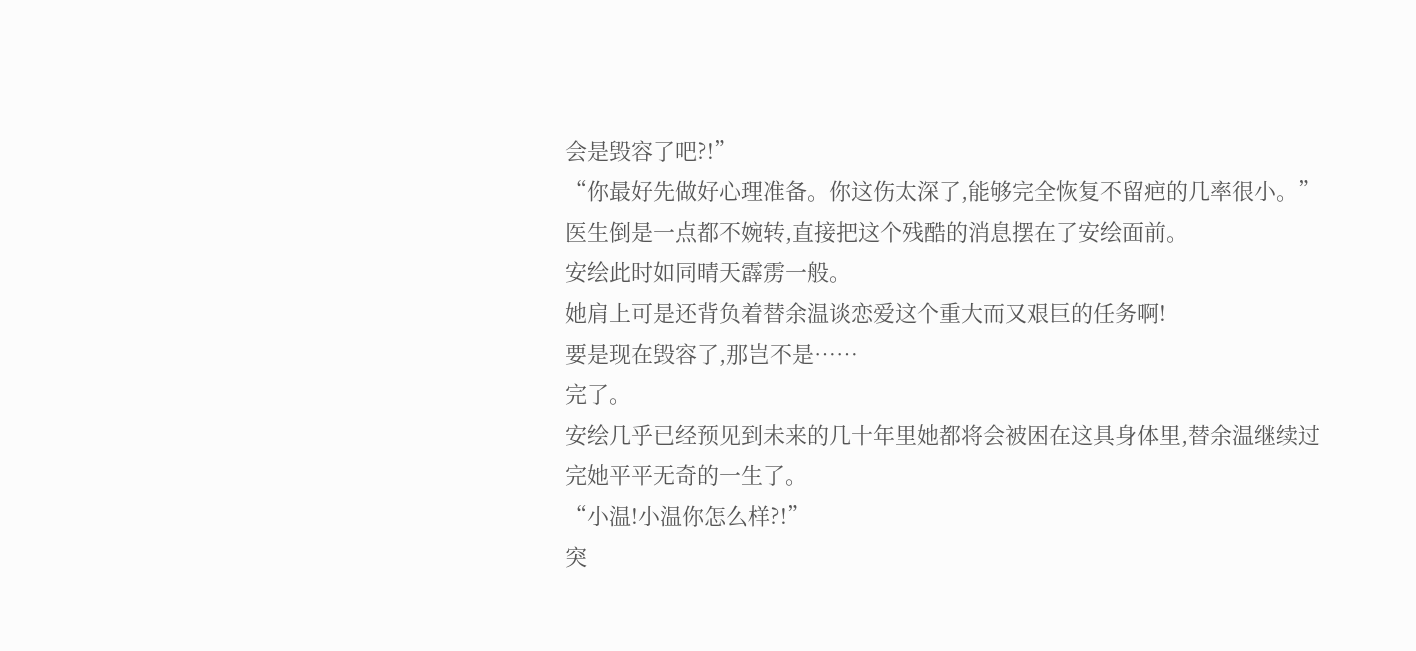会是毁容了吧?!”
“你最好先做好心理准备。你这伤太深了,能够完全恢复不留疤的几率很小。”
医生倒是一点都不婉转,直接把这个残酷的消息摆在了安绘面前。
安绘此时如同晴天霹雳一般。
她肩上可是还背负着替余温谈恋爱这个重大而又艰巨的任务啊!
要是现在毁容了,那岂不是……
完了。
安绘几乎已经预见到未来的几十年里她都将会被困在这具身体里,替余温继续过完她平平无奇的一生了。
“小温!小温你怎么样?!”
突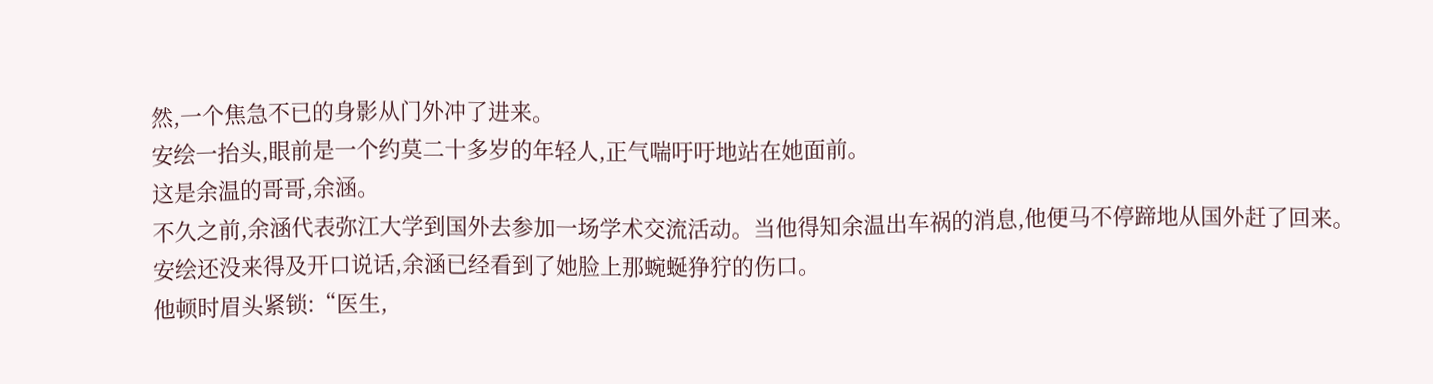然,一个焦急不已的身影从门外冲了进来。
安绘一抬头,眼前是一个约莫二十多岁的年轻人,正气喘吁吁地站在她面前。
这是余温的哥哥,余涵。
不久之前,余涵代表弥江大学到国外去参加一场学术交流活动。当他得知余温出车祸的消息,他便马不停蹄地从国外赶了回来。
安绘还没来得及开口说话,余涵已经看到了她脸上那蜿蜒狰狞的伤口。
他顿时眉头紧锁:“医生,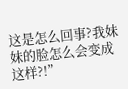这是怎么回事?我妹妹的脸怎么会变成这样?!”